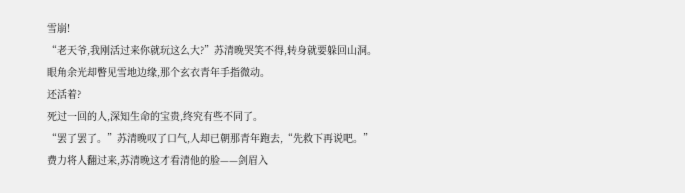雪崩!
“老天爷,我刚活过来你就玩这么大?”苏清晚哭笑不得,转身就要躲回山洞。
眼角余光却瞥见雪地边缘,那个玄衣青年手指微动。
还活着?
死过一回的人,深知生命的宝贵,终究有些不同了。
“罢了罢了。”苏清晚叹了口气,人却已朝那青年跑去,“先救下再说吧。”
费力将人翻过来,苏清晚这才看清他的脸——剑眉入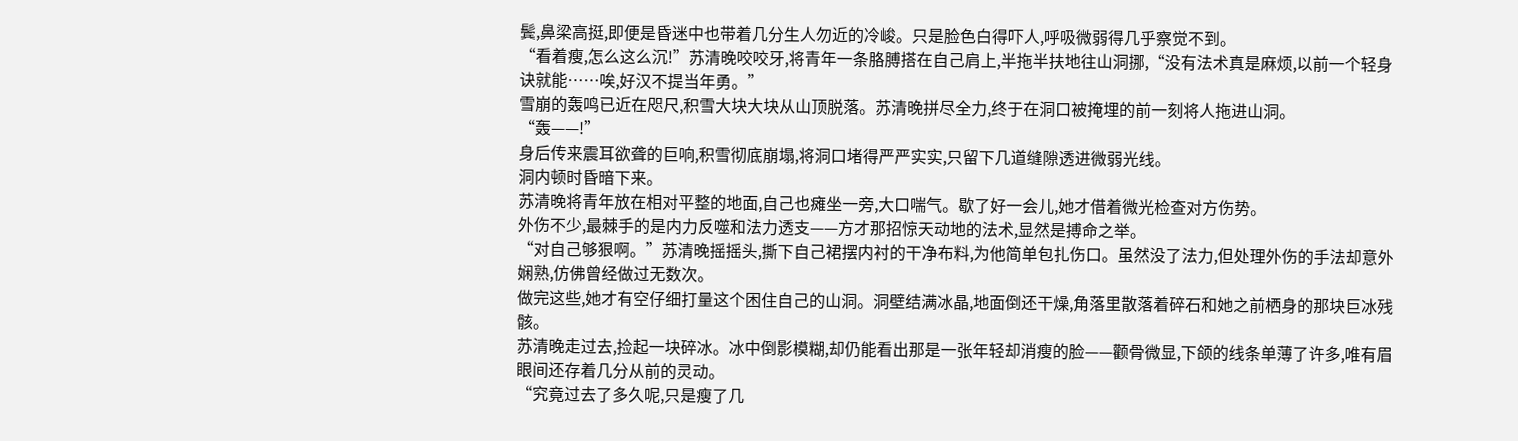鬓,鼻梁高挺,即便是昏迷中也带着几分生人勿近的冷峻。只是脸色白得吓人,呼吸微弱得几乎察觉不到。
“看着瘦,怎么这么沉!”苏清晚咬咬牙,将青年一条胳膊搭在自己肩上,半拖半扶地往山洞挪,“没有法术真是麻烦,以前一个轻身诀就能……唉,好汉不提当年勇。”
雪崩的轰鸣已近在咫尺,积雪大块大块从山顶脱落。苏清晚拼尽全力,终于在洞口被掩埋的前一刻将人拖进山洞。
“轰——!”
身后传来震耳欲聋的巨响,积雪彻底崩塌,将洞口堵得严严实实,只留下几道缝隙透进微弱光线。
洞内顿时昏暗下来。
苏清晚将青年放在相对平整的地面,自己也瘫坐一旁,大口喘气。歇了好一会儿,她才借着微光检查对方伤势。
外伤不少,最棘手的是内力反噬和法力透支——方才那招惊天动地的法术,显然是搏命之举。
“对自己够狠啊。”苏清晚摇摇头,撕下自己裙摆内衬的干净布料,为他简单包扎伤口。虽然没了法力,但处理外伤的手法却意外娴熟,仿佛曾经做过无数次。
做完这些,她才有空仔细打量这个困住自己的山洞。洞壁结满冰晶,地面倒还干燥,角落里散落着碎石和她之前栖身的那块巨冰残骸。
苏清晚走过去,捡起一块碎冰。冰中倒影模糊,却仍能看出那是一张年轻却消瘦的脸——颧骨微显,下颌的线条单薄了许多,唯有眉眼间还存着几分从前的灵动。
“究竟过去了多久呢,只是瘦了几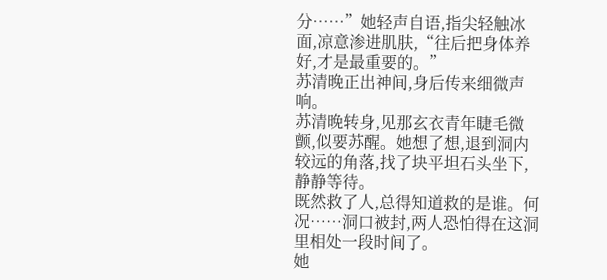分……”她轻声自语,指尖轻触冰面,凉意渗进肌肤,“往后把身体养好,才是最重要的。”
苏清晚正出神间,身后传来细微声响。
苏清晚转身,见那玄衣青年睫毛微颤,似要苏醒。她想了想,退到洞内较远的角落,找了块平坦石头坐下,静静等待。
既然救了人,总得知道救的是谁。何况……洞口被封,两人恐怕得在这洞里相处一段时间了。
她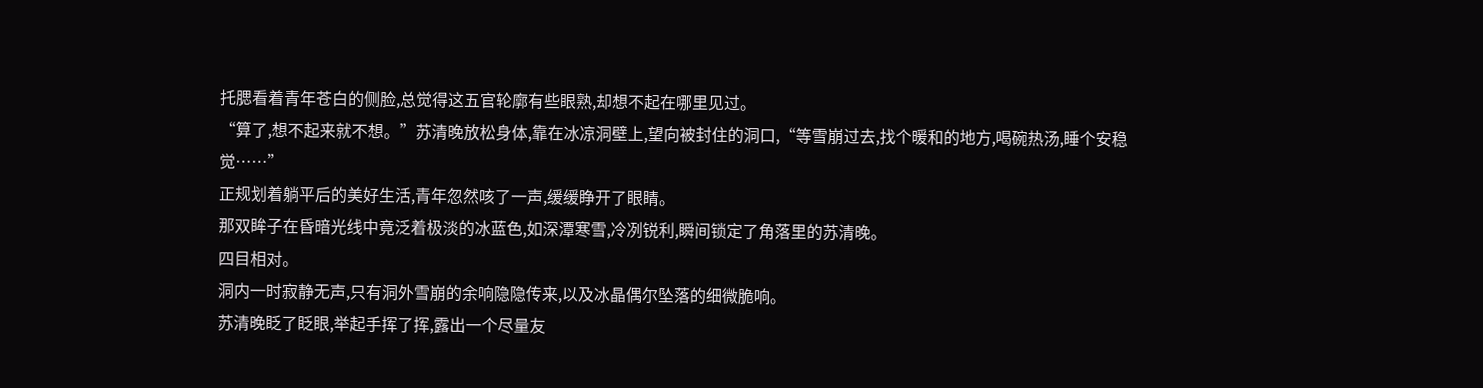托腮看着青年苍白的侧脸,总觉得这五官轮廓有些眼熟,却想不起在哪里见过。
“算了,想不起来就不想。”苏清晚放松身体,靠在冰凉洞壁上,望向被封住的洞口,“等雪崩过去,找个暖和的地方,喝碗热汤,睡个安稳觉……”
正规划着躺平后的美好生活,青年忽然咳了一声,缓缓睁开了眼睛。
那双眸子在昏暗光线中竟泛着极淡的冰蓝色,如深潭寒雪,冷冽锐利,瞬间锁定了角落里的苏清晚。
四目相对。
洞内一时寂静无声,只有洞外雪崩的余响隐隐传来,以及冰晶偶尔坠落的细微脆响。
苏清晚眨了眨眼,举起手挥了挥,露出一个尽量友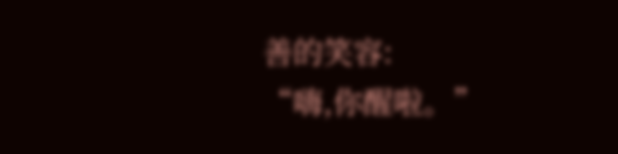善的笑容:
“嗨,你醒啦。”